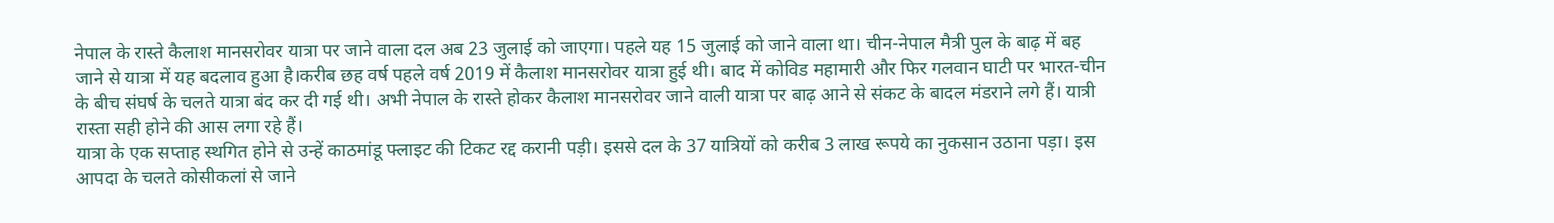नेपाल के रास्ते कैलाश मानसरोवर यात्रा पर जाने वाला दल अब 23 जुलाई को जाएगा। पहले यह 15 जुलाई को जाने वाला था। चीन-नेपाल मैत्री पुल के बाढ़ में बह जाने से यात्रा में यह बदलाव हुआ है।करीब छह वर्ष पहले वर्ष 2019 में कैलाश मानसरोवर यात्रा हुई थी। बाद में कोविड महामारी और फिर गलवान घाटी पर भारत-चीन के बीच संघर्ष के चलते यात्रा बंद कर दी गई थी। अभी नेपाल के रास्ते होकर कैलाश मानसरोवर जाने वाली यात्रा पर बाढ़ आने से संकट के बादल मंडराने लगे हैं। यात्री रास्ता सही होने की आस लगा रहे हैं।
यात्रा के एक सप्ताह स्थगित होने से उन्हें काठमांडू फ्लाइट की टिकट रद्द करानी पड़ी। इससे दल के 37 यात्रियों को करीब 3 लाख रूपये का नुकसान उठाना पड़ा। इस आपदा के चलते कोसीकलां से जाने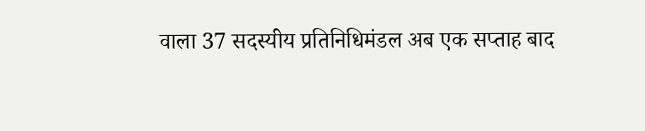वाला 37 सदस्यीय प्रतिनिधिमंडल अब एक सप्ताह बाद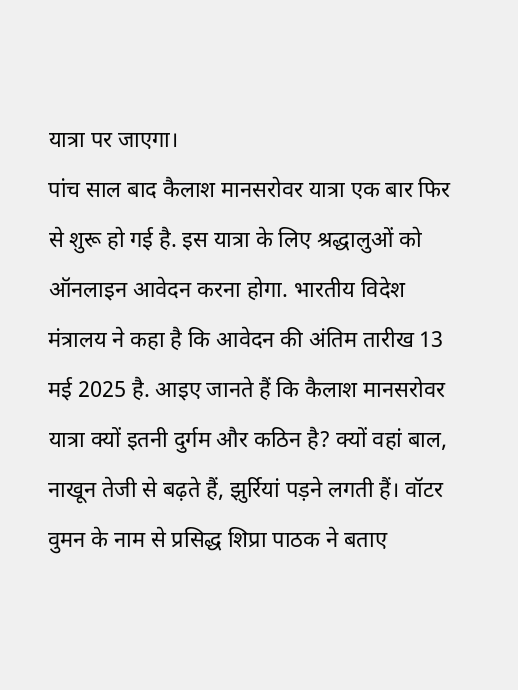यात्रा पर जाएगा।
पांच साल बाद कैलाश मानसरोवर यात्रा एक बार फिर से शुरू हो गई है. इस यात्रा के लिए श्रद्धालुओं को ऑनलाइन आवेदन करना होगा. भारतीय विदेश मंत्रालय ने कहा है कि आवेदन की अंतिम तारीख 13 मई 2025 है. आइए जानते हैं कि कैलाश मानसरोवर यात्रा क्यों इतनी दुर्गम और कठिन है? क्यों वहां बाल, नाखून तेजी से बढ़ते हैं, झुर्रियां पड़ने लगती हैं। वॉटर वुमन के नाम से प्रसिद्ध शिप्रा पाठक ने बताए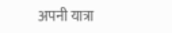अपनी यात्रा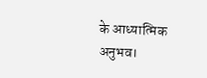के आध्यात्मिक अनुभव।